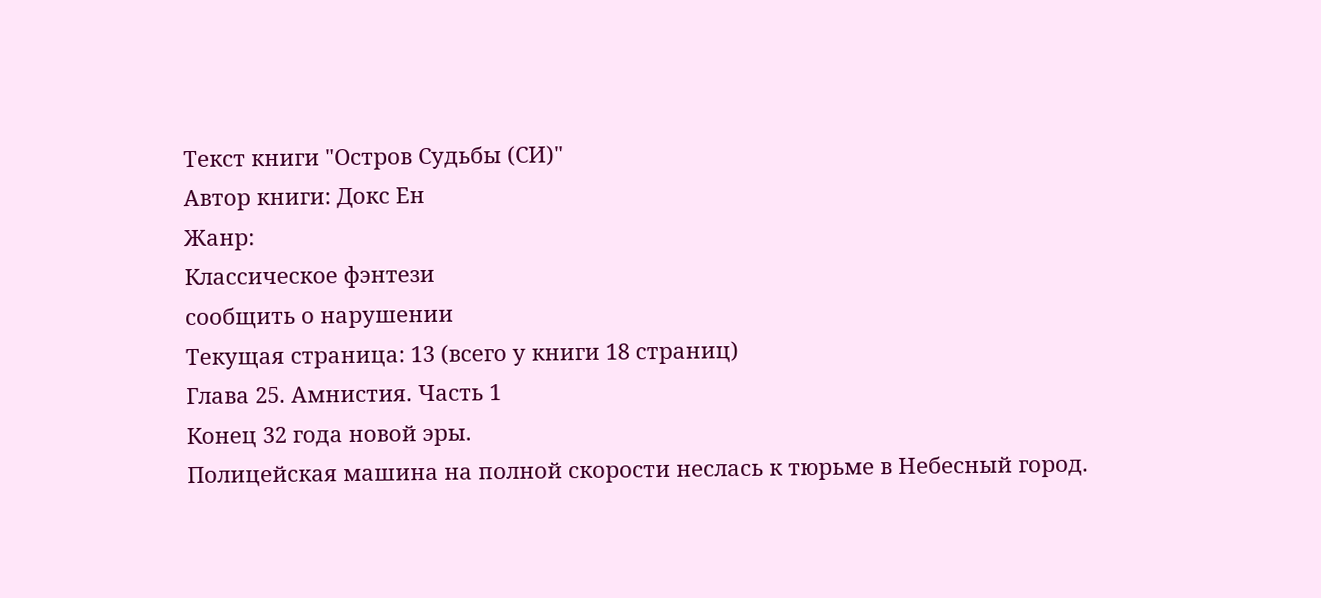Текст книги "Остров Судьбы (СИ)"
Автор книги: Докс Ен
Жанр:
Классическое фэнтези
сообщить о нарушении
Текущая страница: 13 (всего у книги 18 страниц)
Глава 25. Амнистия. Часть 1
Конец 32 года новой эры.
Полицейская машина на полной скорости неслась к тюрьме в Небесный город.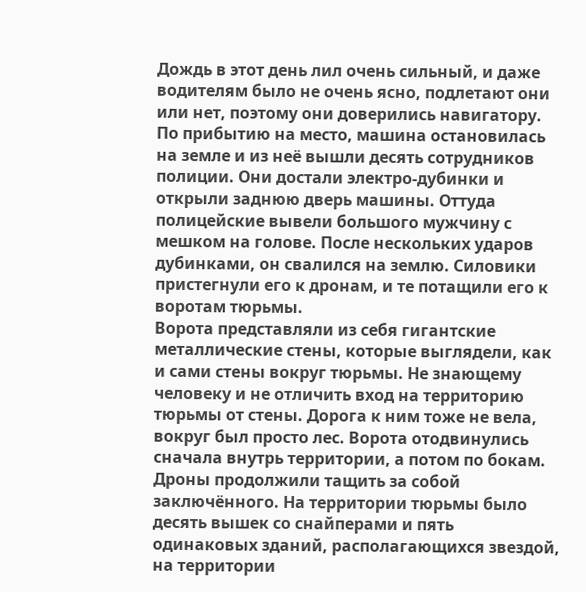Дождь в этот день лил очень сильный, и даже водителям было не очень ясно, подлетают они или нет, поэтому они доверились навигатору. По прибытию на место, машина остановилась на земле и из неё вышли десять сотрудников полиции. Они достали электро-дубинки и открыли заднюю дверь машины. Оттуда полицейские вывели большого мужчину с мешком на голове. После нескольких ударов дубинками, он свалился на землю. Силовики пристегнули его к дронам, и те потащили его к воротам тюрьмы.
Ворота представляли из себя гигантские металлические стены, которые выглядели, как и сами стены вокруг тюрьмы. Не знающему человеку и не отличить вход на территорию тюрьмы от стены. Дорога к ним тоже не вела, вокруг был просто лес. Ворота отодвинулись сначала внутрь территории, а потом по бокам. Дроны продолжили тащить за собой заключённого. На территории тюрьмы было десять вышек со снайперами и пять одинаковых зданий, располагающихся звездой, на территории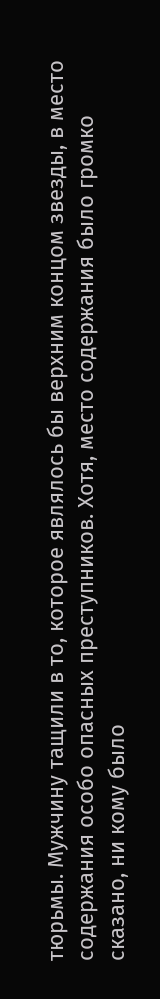тюрьмы. Мужчину тащили в то, которое являлось бы верхним концом звезды, в место содержания особо опасных преступников. Хотя, место содержания было громко сказано, ни кому было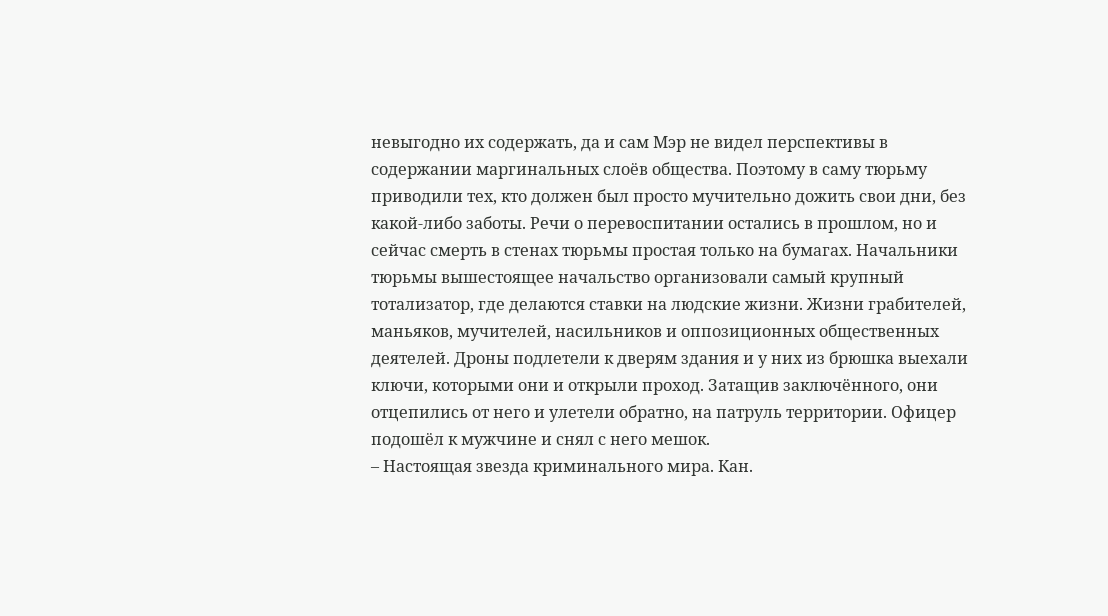невыгодно их содержать, да и сам Мэр не видел перспективы в содержании маргинальных слоёв общества. Поэтому в саму тюрьму приводили тех, кто должен был просто мучительно дожить свои дни, без какой-либо заботы. Речи о перевоспитании остались в прошлом, но и сейчас смерть в стенах тюрьмы простая только на бумагах. Начальники тюрьмы вышестоящее начальство организовали самый крупный тотализатор, где делаются ставки на людские жизни. Жизни грабителей, маньяков, мучителей, насильников и оппозиционных общественных деятелей. Дроны подлетели к дверям здания и у них из брюшка выехали ключи, которыми они и открыли проход. Затащив заключённого, они отцепились от него и улетели обратно, на патруль территории. Офицер подошёл к мужчине и снял с него мешок.
– Настоящая звезда криминального мира. Кан.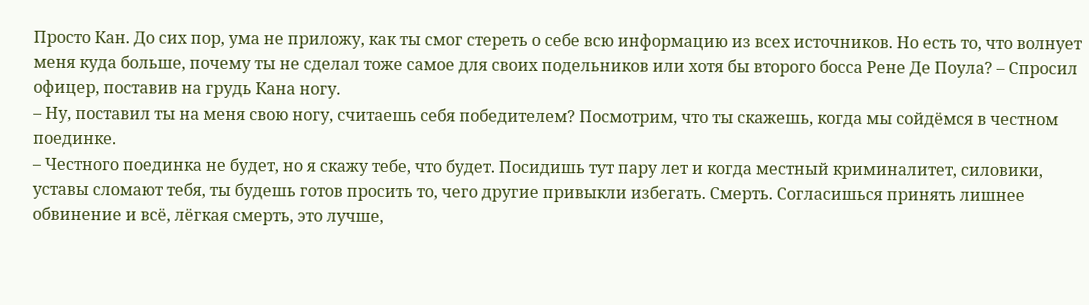Просто Кан. До сих пор, ума не приложу, как ты смог стереть о себе всю информацию из всех источников. Но есть то, что волнует меня куда больше, почему ты не сделал тоже самое для своих подельников или хотя бы второго босса Рене Де Поула? – Спросил офицер, поставив на грудь Кана ногу.
– Ну, поставил ты на меня свою ногу, считаешь себя победителем? Посмотрим, что ты скажешь, когда мы сойдёмся в честном поединке.
– Честного поединка не будет, но я скажу тебе, что будет. Посидишь тут пару лет и когда местный криминалитет, силовики, уставы сломают тебя, ты будешь готов просить то, чего другие привыкли избегать. Смерть. Согласишься принять лишнее обвинение и всё, лёгкая смерть, это лучше,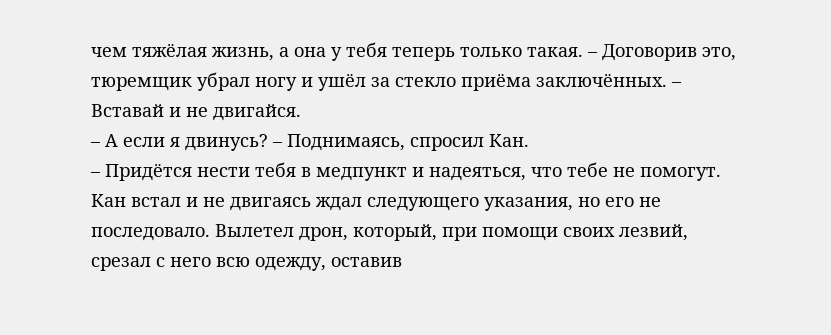чем тяжёлая жизнь, а она у тебя теперь только такая. – Договорив это, тюремщик убрал ногу и ушёл за стекло приёма заключённых. – Вставай и не двигайся.
– А если я двинусь? – Поднимаясь, спросил Кан.
– Придётся нести тебя в медпункт и надеяться, что тебе не помогут.
Кан встал и не двигаясь ждал следующего указания, но его не последовало. Вылетел дрон, который, при помощи своих лезвий, срезал с него всю одежду, оставив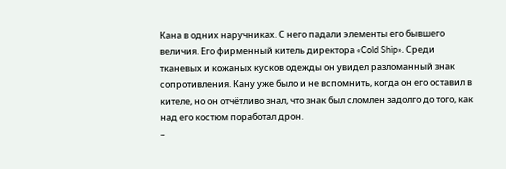Кана в одних наручниках. С него падали элементы его бывшего величия. Его фирменный китель директора «Cold Ship». Среди тканевых и кожаных кусков одежды он увидел разломанный знак сопротивления. Кану уже было и не вспомнить, когда он его оставил в кителе, но он отчётливо знал, что знак был сломлен задолго до того, как над его костюм поработал дрон.
–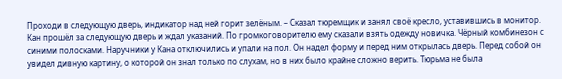Проходи в следующую дверь, индикатор над ней горит зелёным. – Сказал тюремщик и занял своё кресло, уставившись в монитор.
Кан прошёл за следующую дверь и ждал указаний. По громкоговорителю ему сказали взять одежду новичка. Чёрный комбинезон с синими полосками. Наручники у Кана отключились и упали на пол. Он надел форму и перед ним открылась дверь. Перед собой он увидел дивную картину, о которой он знал только по слухам, но в них было крайне сложно верить. Тюрьма не была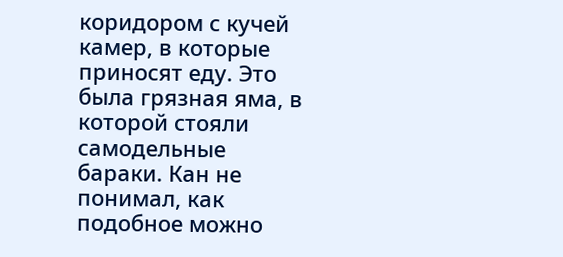коридором с кучей камер, в которые приносят еду. Это была грязная яма, в которой стояли самодельные бараки. Кан не понимал, как подобное можно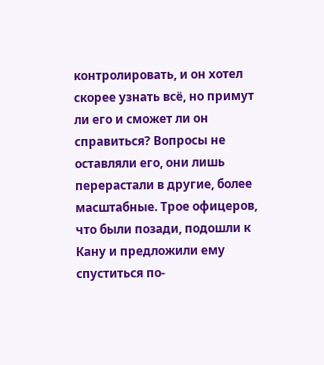контролировать, и он хотел скорее узнать всё, но примут ли его и сможет ли он справиться? Вопросы не оставляли его, они лишь перерастали в другие, более масштабные. Трое офицеров, что были позади, подошли к Кану и предложили ему спуститься по-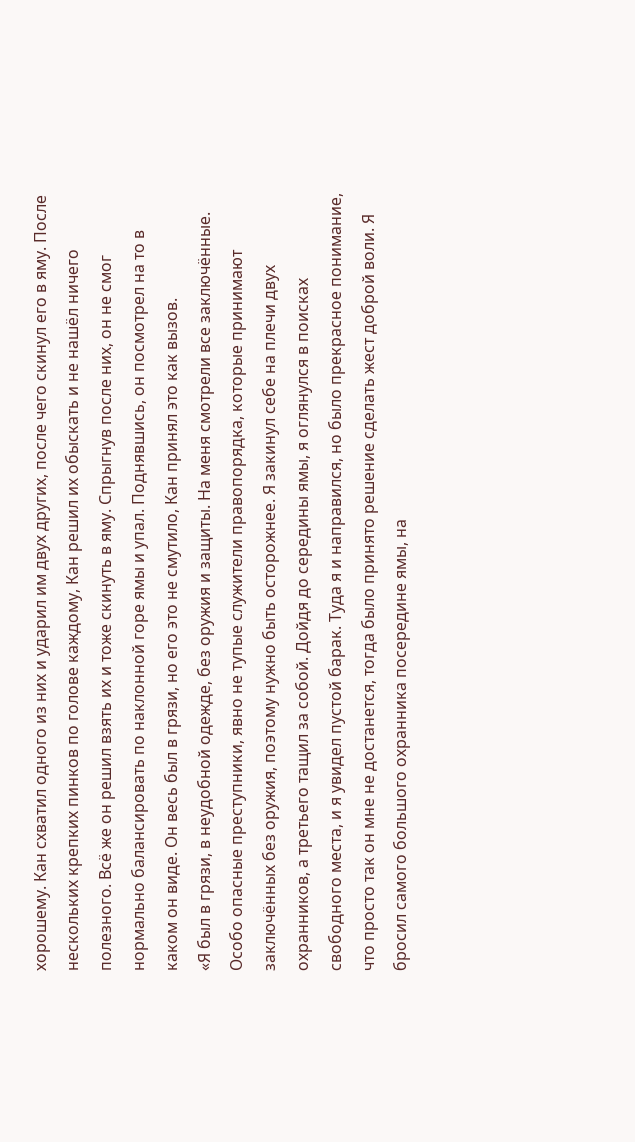хорошему. Кан схватил одного из них и ударил им двух других, после чего скинул его в яму. После нескольких крепких пинков по голове каждому, Кан решил их обыскать и не нашёл ничего полезного. Всё же он решил взять их и тоже скинуть в яму. Спрыгнув после них, он не смог нормально балансировать по наклонной горе ямы и упал. Поднявшись, он посмотрел на то в каком он виде. Он весь был в грязи, но его это не смутило, Кан принял это как вызов.
«Я был в грязи, в неудобной одежде, без оружия и защиты. На меня смотрели все заключённые. Особо опасные преступники, явно не тупые служители правопорядка, которые принимают заключённых без оружия, поэтому нужно быть осторожнее. Я закинул себе на плечи двух охранников, а третьего тащил за собой. Дойдя до середины ямы, я оглянулся в поисках свободного места, и я увидел пустой барак. Туда я и направился, но было прекрасное понимание, что просто так он мне не достанется, тогда было принято решение сделать жест доброй воли. Я бросил самого большого охранника посередине ямы, на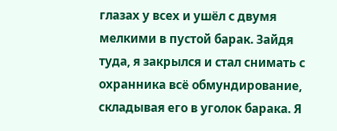глазах у всех и ушёл с двумя мелкими в пустой барак. Зайдя туда, я закрылся и стал снимать с охранника всё обмундирование, складывая его в уголок барака. Я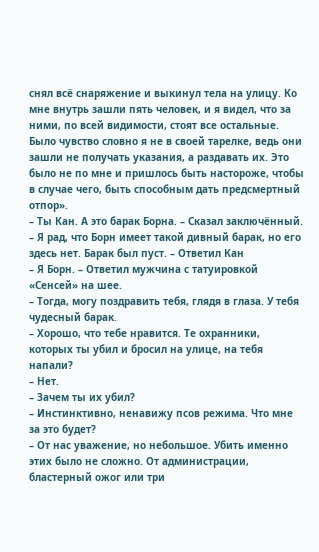снял всё снаряжение и выкинул тела на улицу. Ко мне внутрь зашли пять человек, и я видел, что за ними, по всей видимости, стоят все остальные. Было чувство словно я не в своей тарелке, ведь они зашли не получать указания, а раздавать их. Это было не по мне и пришлось быть настороже, чтобы в случае чего, быть способным дать предсмертный отпор».
– Ты Кан. А это барак Борна. – Сказал заключённый.
– Я рад, что Борн имеет такой дивный барак, но его здесь нет. Барак был пуст. – Ответил Кан
– Я Борн. – Ответил мужчина с татуировкой «Сенсей» на шее.
– Тогда, могу поздравить тебя, глядя в глаза. У тебя чудесный барак.
– Хорошо, что тебе нравится. Те охранники, которых ты убил и бросил на улице, на тебя напали?
– Нет.
– Зачем ты их убил?
– Инстинктивно, ненавижу псов режима. Что мне за это будет?
– От нас уважение, но небольшое. Убить именно этих было не сложно. От администрации, бластерный ожог или три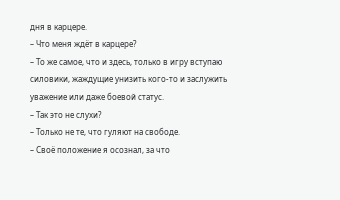дня в карцере.
– Что меня ждёт в карцере?
– То же самое, что и здесь, только в игру вступаю силовики, жаждущие унизить кого-то и заслужить уважение или даже боевой статус.
– Так это не слухи?
– Только не те, что гуляют на свободе.
– Своё положение я осознал, за что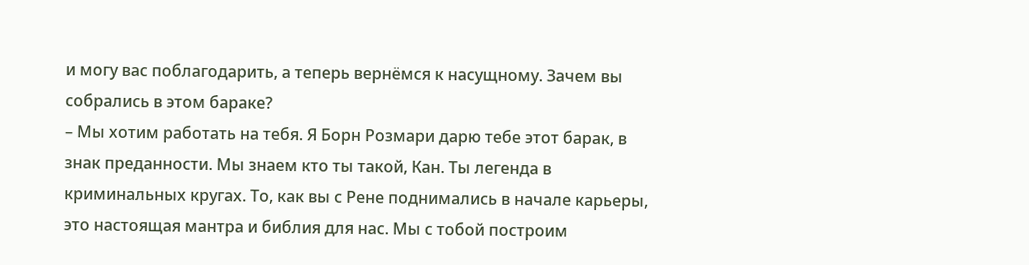и могу вас поблагодарить, а теперь вернёмся к насущному. Зачем вы собрались в этом бараке?
– Мы хотим работать на тебя. Я Борн Розмари дарю тебе этот барак, в знак преданности. Мы знаем кто ты такой, Кан. Ты легенда в криминальных кругах. То, как вы с Рене поднимались в начале карьеры, это настоящая мантра и библия для нас. Мы с тобой построим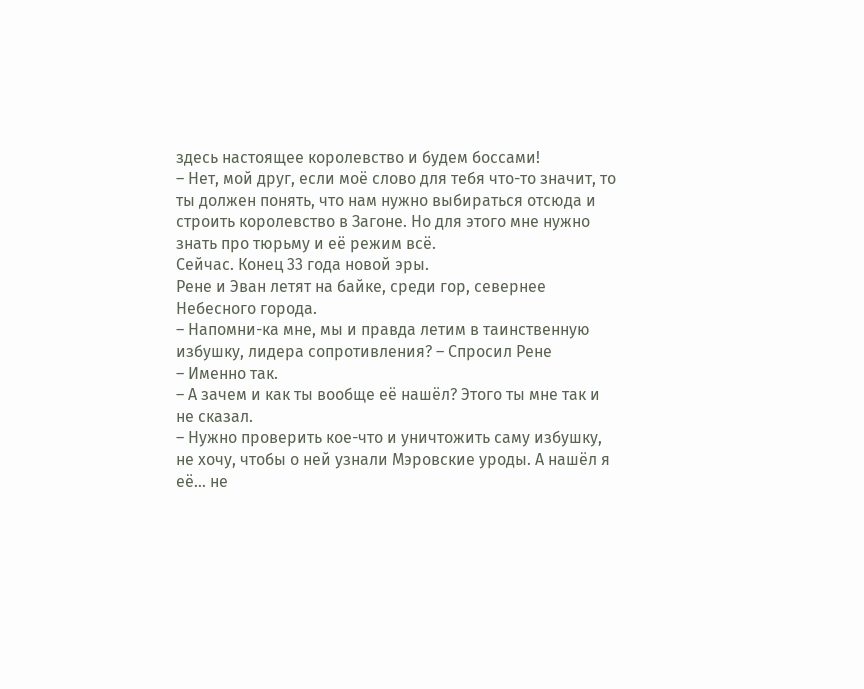здесь настоящее королевство и будем боссами!
– Нет, мой друг, если моё слово для тебя что-то значит, то ты должен понять, что нам нужно выбираться отсюда и строить королевство в Загоне. Но для этого мне нужно знать про тюрьму и её режим всё.
Сейчас. Конец 33 года новой эры.
Рене и Эван летят на байке, среди гор, севернее Небесного города.
– Напомни-ка мне, мы и правда летим в таинственную избушку, лидера сопротивления? – Спросил Рене
– Именно так.
– А зачем и как ты вообще её нашёл? Этого ты мне так и не сказал.
– Нужно проверить кое-что и уничтожить саму избушку, не хочу, чтобы о ней узнали Мэровские уроды. А нашёл я её… не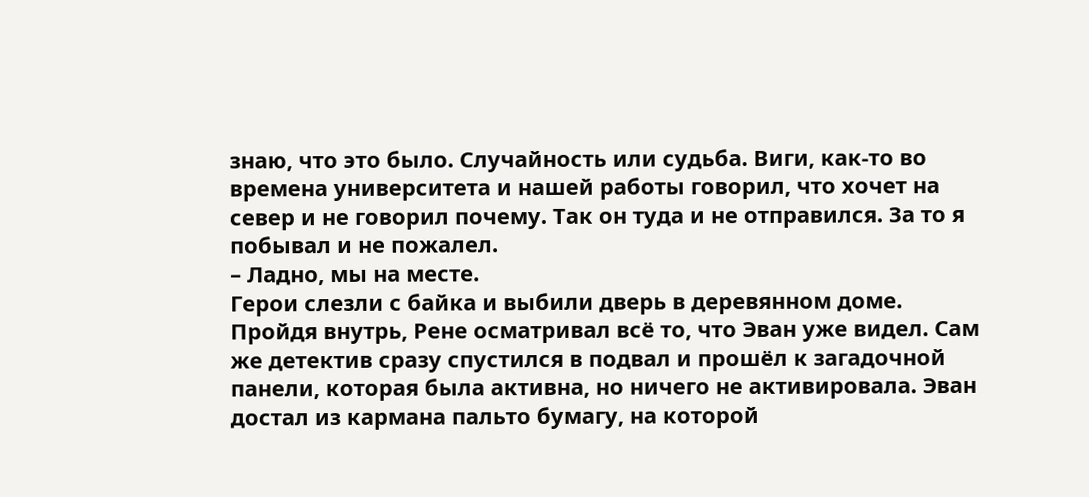знаю, что это было. Случайность или судьба. Виги, как-то во времена университета и нашей работы говорил, что хочет на север и не говорил почему. Так он туда и не отправился. За то я побывал и не пожалел.
– Ладно, мы на месте.
Герои слезли с байка и выбили дверь в деревянном доме. Пройдя внутрь, Рене осматривал всё то, что Эван уже видел. Сам же детектив сразу спустился в подвал и прошёл к загадочной панели, которая была активна, но ничего не активировала. Эван достал из кармана пальто бумагу, на которой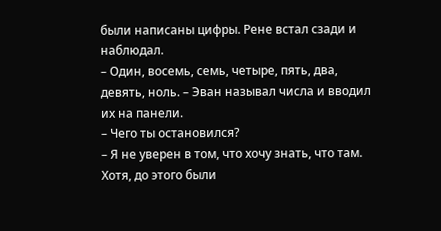были написаны цифры. Рене встал сзади и наблюдал.
– Один, восемь, семь, четыре, пять, два, девять, ноль. – Эван называл числа и вводил их на панели.
– Чего ты остановился?
– Я не уверен в том, что хочу знать, что там. Хотя, до этого были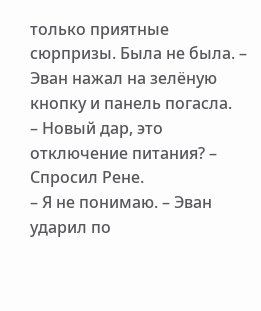только приятные сюрпризы. Была не была. – Эван нажал на зелёную кнопку и панель погасла.
– Новый дар, это отключение питания? – Спросил Рене.
– Я не понимаю. – Эван ударил по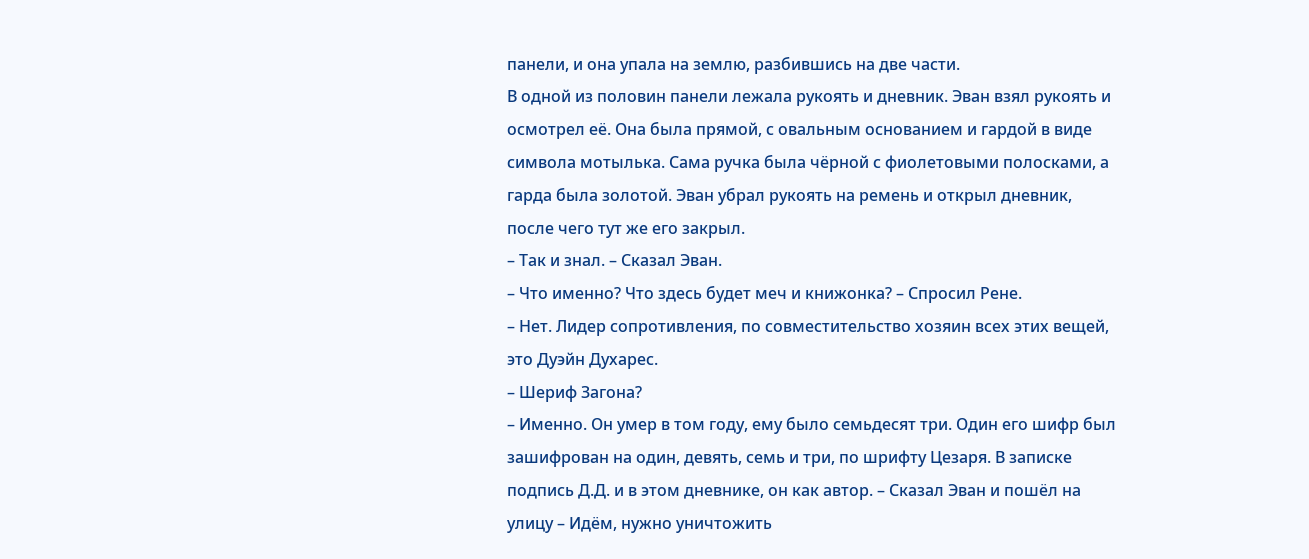панели, и она упала на землю, разбившись на две части.
В одной из половин панели лежала рукоять и дневник. Эван взял рукоять и осмотрел её. Она была прямой, с овальным основанием и гардой в виде символа мотылька. Сама ручка была чёрной с фиолетовыми полосками, а гарда была золотой. Эван убрал рукоять на ремень и открыл дневник, после чего тут же его закрыл.
– Так и знал. – Сказал Эван.
– Что именно? Что здесь будет меч и книжонка? – Спросил Рене.
– Нет. Лидер сопротивления, по совместительство хозяин всех этих вещей, это Дуэйн Духарес.
– Шериф Загона?
– Именно. Он умер в том году, ему было семьдесят три. Один его шифр был зашифрован на один, девять, семь и три, по шрифту Цезаря. В записке подпись Д.Д. и в этом дневнике, он как автор. – Сказал Эван и пошёл на улицу – Идём, нужно уничтожить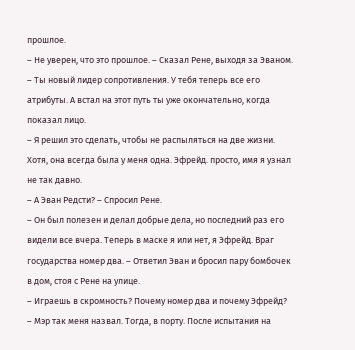прошлое.
– Не уверен, что это прошлое. – Сказал Рене, выходя за Эваном. – Ты новый лидер сопротивления. У тебя теперь все его атрибуты. А встал на этот путь ты уже окончательно, когда показал лицо.
– Я решил это сделать, чтобы не распыляться на две жизни. Хотя, она всегда была у меня одна. Эфрейд. просто, имя я узнал не так давно.
– А Эван Редсти? – Спросил Рене.
– Он был полезен и делал добрые дела, но последний раз его видели все вчера. Теперь в маске я или нет, я Эфрейд. Враг государства номер два. – Ответил Эван и бросил пару бомбочек в дом, стоя с Рене на улице.
– Играешь в скромность? Почему номер два и почему Эфрейд?
– Мэр так меня назвал. Тогда, в порту. После испытания на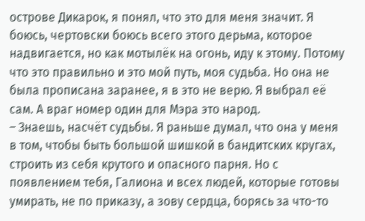острове Дикарок, я понял, что это для меня значит. Я боюсь, чертовски боюсь всего этого дерьма, которое надвигается, но как мотылёк на огонь, иду к этому. Потому что это правильно и это мой путь, моя судьба. Но она не была прописана заранее, я в это не верю. Я выбрал её сам. А враг номер один для Мэра это народ.
– Знаешь, насчёт судьбы. Я раньше думал, что она у меня в том, чтобы быть большой шишкой в бандитских кругах, строить из себя крутого и опасного парня. Но с появлением тебя, Галиона и всех людей, которые готовы умирать, не по приказу, а зову сердца, борясь за что-то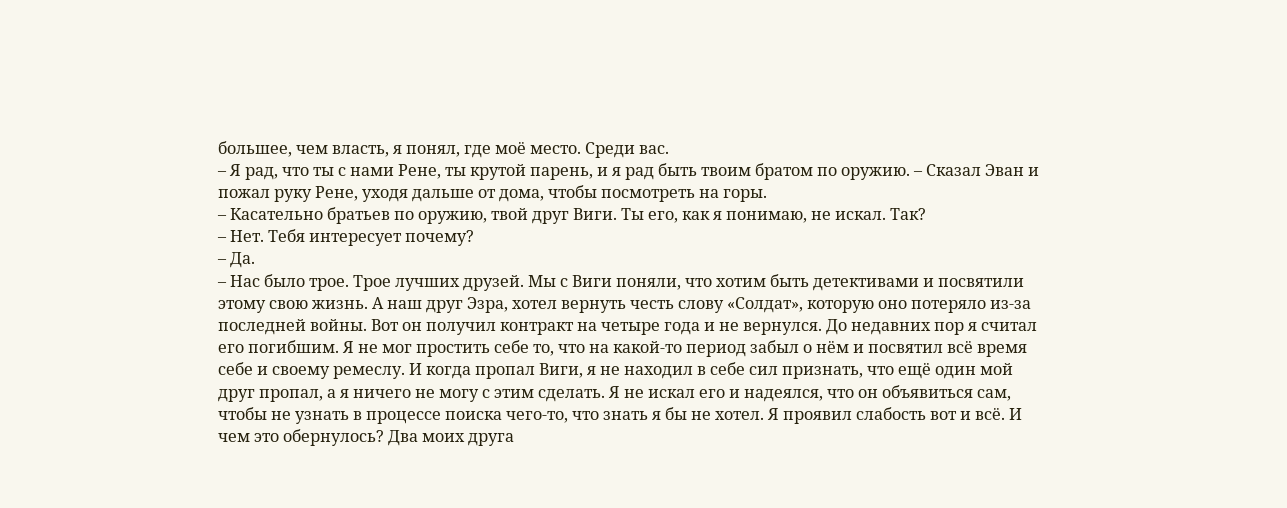большее, чем власть, я понял, где моё место. Среди вас.
– Я рад, что ты с нами Рене, ты крутой парень, и я рад быть твоим братом по оружию. – Сказал Эван и пожал руку Рене, уходя дальше от дома, чтобы посмотреть на горы.
– Касательно братьев по оружию, твой друг Виги. Ты его, как я понимаю, не искал. Так?
– Нет. Тебя интересует почему?
– Да.
– Нас было трое. Трое лучших друзей. Мы с Виги поняли, что хотим быть детективами и посвятили этому свою жизнь. А наш друг Эзра, хотел вернуть честь слову «Солдат», которую оно потеряло из-за последней войны. Вот он получил контракт на четыре года и не вернулся. До недавних пор я считал его погибшим. Я не мог простить себе то, что на какой-то период забыл о нём и посвятил всё время себе и своему ремеслу. И когда пропал Виги, я не находил в себе сил признать, что ещё один мой друг пропал, а я ничего не могу с этим сделать. Я не искал его и надеялся, что он объявиться сам, чтобы не узнать в процессе поиска чего-то, что знать я бы не хотел. Я проявил слабость вот и всё. И чем это обернулось? Два моих друга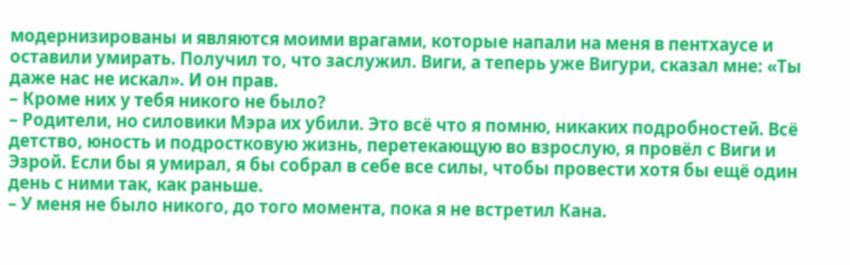модернизированы и являются моими врагами, которые напали на меня в пентхаусе и оставили умирать. Получил то, что заслужил. Виги, а теперь уже Вигури, сказал мне: «Ты даже нас не искал». И он прав.
– Кроме них у тебя никого не было?
– Родители, но силовики Мэра их убили. Это всё что я помню, никаких подробностей. Всё детство, юность и подростковую жизнь, перетекающую во взрослую, я провёл с Виги и Эзрой. Если бы я умирал, я бы собрал в себе все силы, чтобы провести хотя бы ещё один день с ними так, как раньше.
– У меня не было никого, до того момента, пока я не встретил Кана.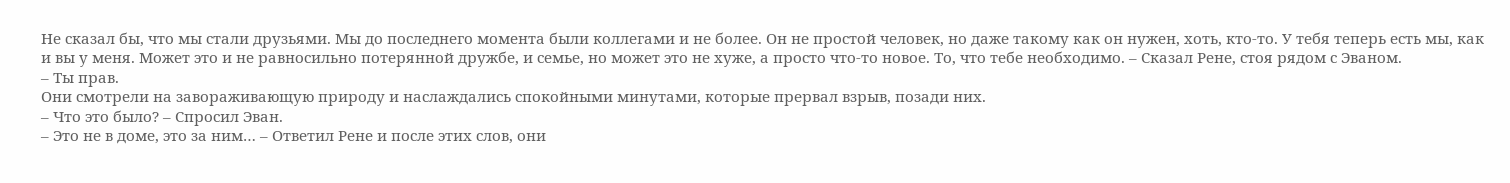Не сказал бы, что мы стали друзьями. Мы до последнего момента были коллегами и не более. Он не простой человек, но даже такому как он нужен, хоть, кто-то. У тебя теперь есть мы, как и вы у меня. Может это и не равносильно потерянной дружбе, и семье, но может это не хуже, а просто что-то новое. То, что тебе необходимо. – Сказал Рене, стоя рядом с Эваном.
– Ты прав.
Они смотрели на завораживающую природу и наслаждались спокойными минутами, которые прервал взрыв, позади них.
– Что это было? – Спросил Эван.
– Это не в доме, это за ним… – Ответил Рене и после этих слов, они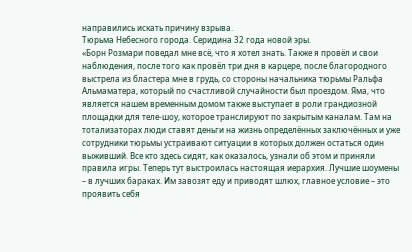направились искать причину взрыва.
Тюрьма Небесного города. Серидина 32 года новой эры.
«Борн Розмари поведал мне всё, что я хотел знать. Также я провёл и свои наблюдения, после того как провёл три дня в карцере, после благородного выстрела из бластера мне в грудь, со стороны начальника тюрьмы Ральфа Альмаматера, который по счастливой случайности был проездом. Яма, что является нашем временным домом также выступает в роли грандиозной площадки для теле-шоу, которое транслируют по закрытым каналам. Там на тотализаторах люди ставят деньги на жизнь определённых заключённых и уже сотрудники тюрьмы устраивают ситуации в которых должен остаться один выживший. Все кто здесь сидят, как оказалось, узнали об этом и приняли правила игры. Теперь тут выстроилась настоящая иерархия. Лучшие шоумены – в лучших бараках. Им завозят еду и приводят шлюх, главное условие – это проявить себя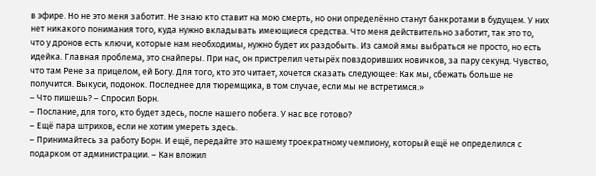в эфире. Но не это меня заботит. Не знаю кто ставит на мою смерть, но они определённо станут банкротами в будущем. У них нет никакого понимания того, куда нужно вкладывать имеющиеся средства. Что меня действительно заботит, так это то, что у дронов есть ключи, которые нам необходимы, нужно будет их раздобыть. Из самой ямы выбраться не просто, но есть идейка. Главная проблема, это снайперы. При нас, он пристрелил четырёх повздоривших новичков, за пару секунд. Чувство, что там Рене за прицелом, ей Богу. Для того, кто это читает, хочется сказать следующее: Как мы, сбежать больше не получится. Выкуси, подонок. Последнее для тюремщика, в том случае, если мы не встретимся.»
– Что пишешь? – Спросил Борн.
– Послание, для того, кто будет здесь, после нашего побега. У нас все готово?
– Ещё пара штрихов, если не хотим умереть здесь.
– Принимайтесь за работу Борн. И ещё, передайте это нашему троекратному чемпиону, который ещё не определился с подарком от администрации. – Кан вложил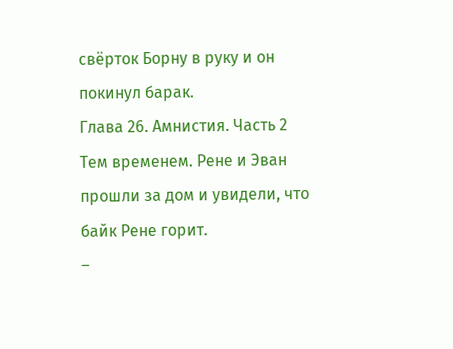свёрток Борну в руку и он покинул барак.
Глава 26. Амнистия. Часть 2
Тем временем. Рене и Эван прошли за дом и увидели, что байк Рене горит.
–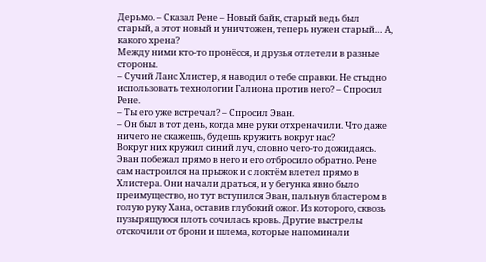Дерьмо. – Сказал Рене – Новый байк, старый ведь был старый, а этот новый и уничтожен, теперь нужен старый… А, какого хрена?
Между ними кто-то пронёсся, и друзья отлетели в разные стороны.
– Сучий Ланс Хлистер, я наводил о тебе справки. Не стыдно использовать технологии Галиона против него? – Спросил Рене.
– Ты его уже встречал? – Спросил Эван.
– Он был в тот день, когда мне руки отхреначили. Что даже ничего не скажешь, будешь кружить вокруг нас?
Вокруг них кружил синий луч, словно чего-то дожидаясь. Эван побежал прямо в него и его отбросило обратно. Рене сам настроился на прыжок и с локтём влетел прямо в Хлистера. Они начали драться, и у бегунка явно было преимущество, но тут вступился Эван, пальнув бластером в голую руку Хана, оставив глубокий ожог. Из которого, сквозь пузырящуюся плоть сочилась кровь. Другие выстрелы отскочили от брони и шлема, которые напоминали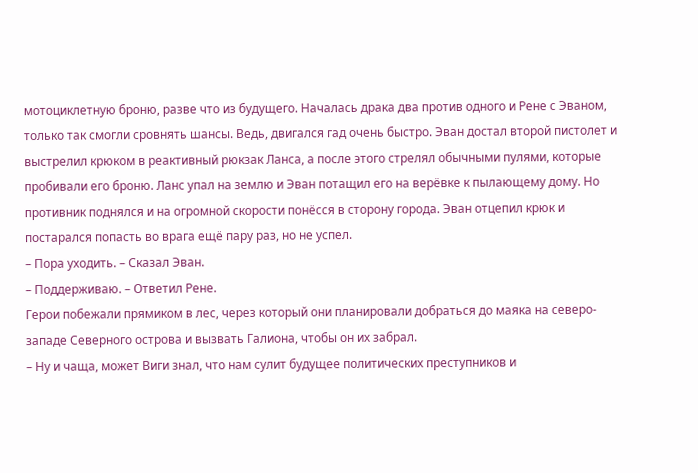мотоциклетную броню, разве что из будущего. Началась драка два против одного и Рене с Эваном, только так смогли сровнять шансы. Ведь, двигался гад очень быстро. Эван достал второй пистолет и выстрелил крюком в реактивный рюкзак Ланса, а после этого стрелял обычными пулями, которые пробивали его броню. Ланс упал на землю и Эван потащил его на верёвке к пылающему дому. Но противник поднялся и на огромной скорости понёсся в сторону города. Эван отцепил крюк и постарался попасть во врага ещё пару раз, но не успел.
– Пора уходить. – Сказал Эван.
– Поддерживаю. – Ответил Рене.
Герои побежали прямиком в лес, через который они планировали добраться до маяка на северо-западе Северного острова и вызвать Галиона, чтобы он их забрал.
– Ну и чаща, может Виги знал, что нам сулит будущее политических преступников и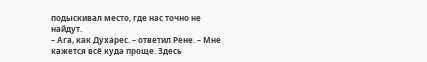подыскивал место, где нас точно не найдут.
– Ага, как Духарес. – ответил Рене. – Мне кажется всё куда проще. Здесь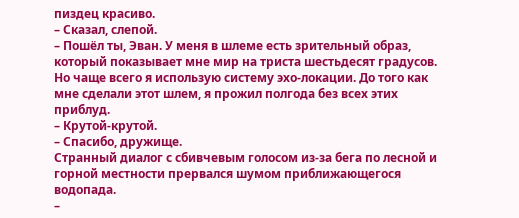пиздец красиво.
– Сказал, слепой.
– Пошёл ты, Эван. У меня в шлеме есть зрительный образ, который показывает мне мир на триста шестьдесят градусов. Но чаще всего я использую систему эхо-локации. До того как мне сделали этот шлем, я прожил полгода без всех этих приблуд.
– Крутой-крутой.
– Спасибо, дружище.
Странный диалог с сбивчевым голосом из-за бега по лесной и горной местности прервался шумом приближающегося водопада.
–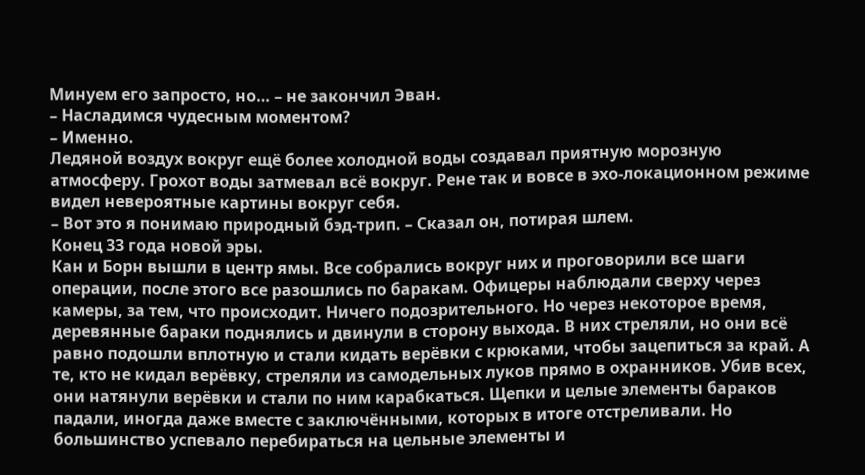Минуем его запросто, но… – не закончил Эван.
– Насладимся чудесным моментом?
– Именно.
Ледяной воздух вокруг ещё более холодной воды создавал приятную морозную атмосферу. Грохот воды затмевал всё вокруг. Рене так и вовсе в эхо-локационном режиме видел невероятные картины вокруг себя.
– Вот это я понимаю природный бэд-трип. – Сказал он, потирая шлем.
Конец 33 года новой эры.
Кан и Борн вышли в центр ямы. Все собрались вокруг них и проговорили все шаги операции, после этого все разошлись по баракам. Офицеры наблюдали сверху через камеры, за тем, что происходит. Ничего подозрительного. Но через некоторое время, деревянные бараки поднялись и двинули в сторону выхода. В них стреляли, но они всё равно подошли вплотную и стали кидать верёвки с крюками, чтобы зацепиться за край. А те, кто не кидал верёвку, стреляли из самодельных луков прямо в охранников. Убив всех, они натянули верёвки и стали по ним карабкаться. Щепки и целые элементы бараков падали, иногда даже вместе с заключёнными, которых в итоге отстреливали. Но большинство успевало перебираться на цельные элементы и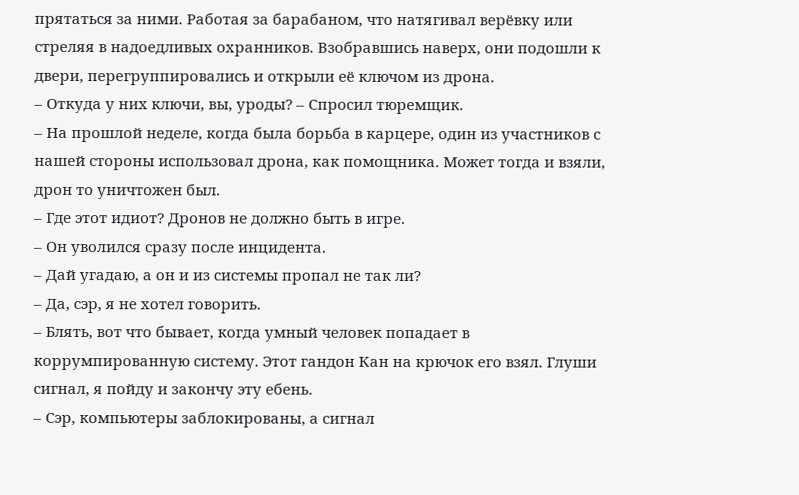прятаться за ними. Работая за барабаном, что натягивал верёвку или стреляя в надоедливых охранников. Взобравшись наверх, они подошли к двери, перегруппировались и открыли её ключом из дрона.
– Откуда у них ключи, вы, уроды? – Спросил тюремщик.
– На прошлой неделе, когда была борьба в карцере, один из участников с нашей стороны использовал дрона, как помощника. Может тогда и взяли, дрон то уничтожен был.
– Где этот идиот? Дронов не должно быть в игре.
– Он уволился сразу после инцидента.
– Дай угадаю, а он и из системы пропал не так ли?
– Да, сэр, я не хотел говорить.
– Блять, вот что бывает, когда умный человек попадает в коррумпированную систему. Этот гандон Кан на крючок его взял. Глуши сигнал, я пойду и закончу эту ебень.
– Сэр, компьютеры заблокированы, а сигнал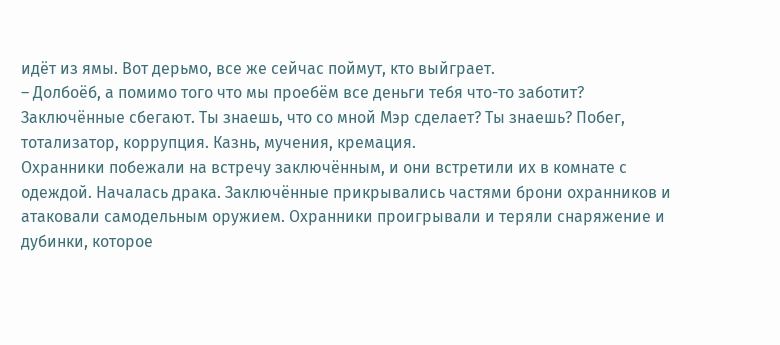идёт из ямы. Вот дерьмо, все же сейчас поймут, кто выйграет.
– Долбоёб, а помимо того что мы проебём все деньги тебя что-то заботит? Заключённые сбегают. Ты знаешь, что со мной Мэр сделает? Ты знаешь? Побег, тотализатор, коррупция. Казнь, мучения, кремация.
Охранники побежали на встречу заключённым, и они встретили их в комнате с одеждой. Началась драка. Заключённые прикрывались частями брони охранников и атаковали самодельным оружием. Охранники проигрывали и теряли снаряжение и дубинки, которое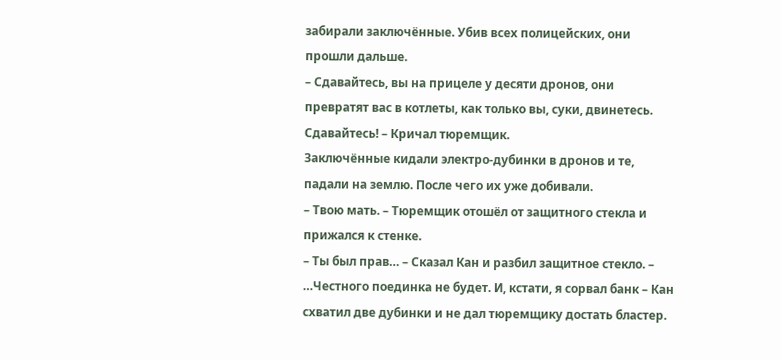забирали заключённые. Убив всех полицейских, они прошли дальше.
– Сдавайтесь, вы на прицеле у десяти дронов, они превратят вас в котлеты, как только вы, суки, двинетесь. Сдавайтесь! – Кричал тюремщик.
Заключённые кидали электро-дубинки в дронов и те, падали на землю. После чего их уже добивали.
– Твою мать. – Тюремщик отошёл от защитного стекла и прижался к стенке.
– Ты был прав… – Сказал Кан и разбил защитное стекло. – …Честного поединка не будет. И, кстати, я сорвал банк – Кан схватил две дубинки и не дал тюремщику достать бластер.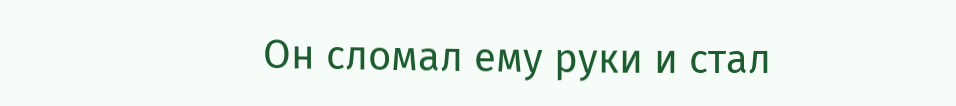Он сломал ему руки и стал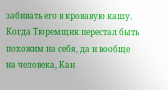забивать его в кровавую кашу. Когда Тюремщик перестал быть похожим на себя, да и вообще на человека, Кан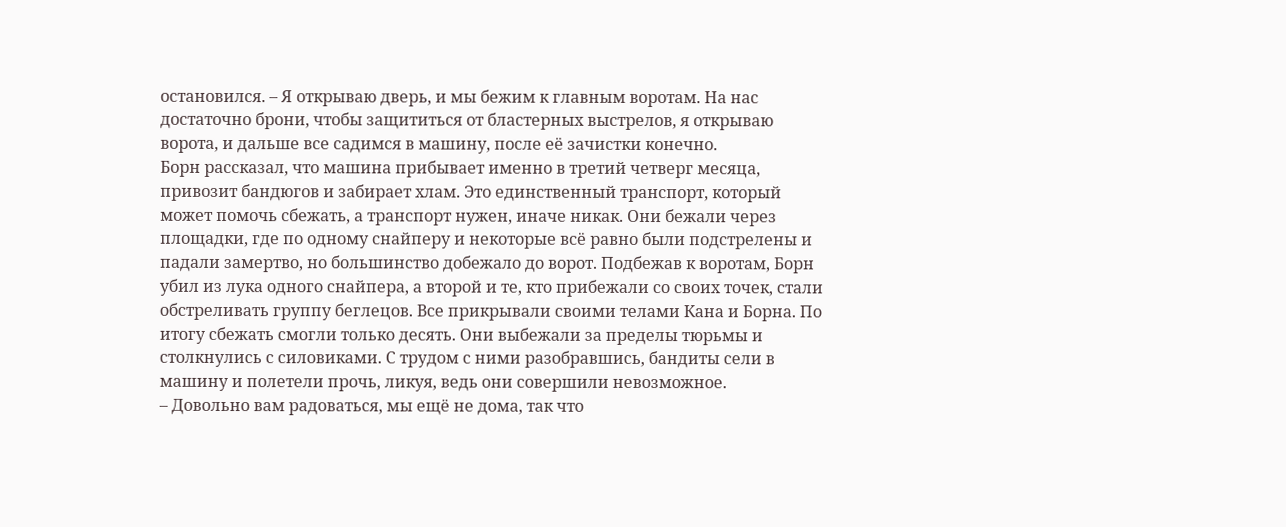остановился. – Я открываю дверь, и мы бежим к главным воротам. На нас достаточно брони, чтобы защититься от бластерных выстрелов, я открываю ворота, и дальше все садимся в машину, после её зачистки конечно.
Борн рассказал, что машина прибывает именно в третий четверг месяца, привозит бандюгов и забирает хлам. Это единственный транспорт, который может помочь сбежать, а транспорт нужен, иначе никак. Они бежали через площадки, где по одному снайперу и некоторые всё равно были подстрелены и падали замертво, но большинство добежало до ворот. Подбежав к воротам, Борн убил из лука одного снайпера, а второй и те, кто прибежали со своих точек, стали обстреливать группу беглецов. Все прикрывали своими телами Кана и Борна. По итогу сбежать смогли только десять. Они выбежали за пределы тюрьмы и столкнулись с силовиками. С трудом с ними разобравшись, бандиты сели в машину и полетели прочь, ликуя, ведь они совершили невозможное.
– Довольно вам радоваться, мы ещё не дома, так что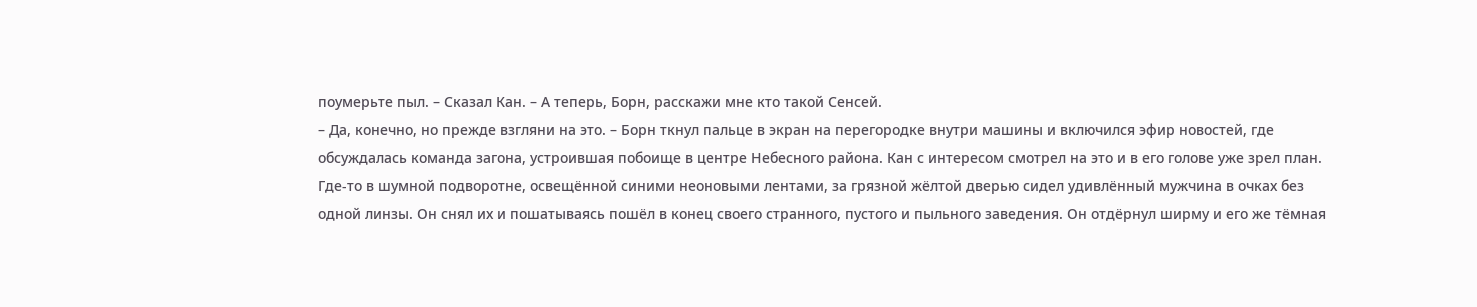поумерьте пыл. – Сказал Кан. – А теперь, Борн, расскажи мне кто такой Сенсей.
– Да, конечно, но прежде взгляни на это. – Борн ткнул пальце в экран на перегородке внутри машины и включился эфир новостей, где обсуждалась команда загона, устроившая побоище в центре Небесного района. Кан с интересом смотрел на это и в его голове уже зрел план.
Где-то в шумной подворотне, освещённой синими неоновыми лентами, за грязной жёлтой дверью сидел удивлённый мужчина в очках без одной линзы. Он снял их и пошатываясь пошёл в конец своего странного, пустого и пыльного заведения. Он отдёрнул ширму и его же тёмная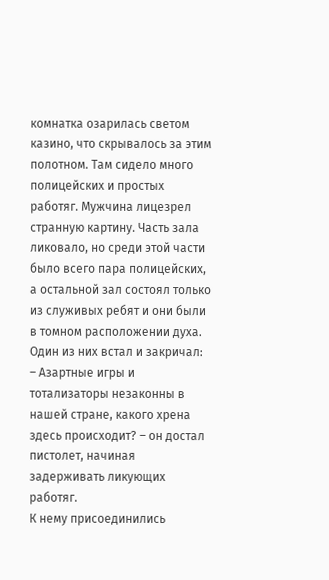комнатка озарилась светом казино, что скрывалось за этим полотном. Там сидело много полицейских и простых работяг. Мужчина лицезрел странную картину. Часть зала ликовало, но среди этой части было всего пара полицейских, а остальной зал состоял только из служивых ребят и они были в томном расположении духа. Один из них встал и закричал:
– Азартные игры и тотализаторы незаконны в нашей стране, какого хрена здесь происходит? – он достал пистолет, начиная задерживать ликующих работяг.
К нему присоединились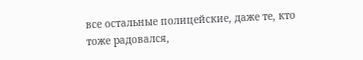все остальные полицейские, даже те, кто тоже радовался,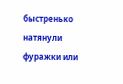быстренько натянули фуражки или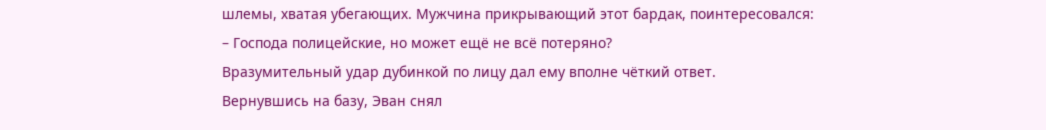шлемы, хватая убегающих. Мужчина прикрывающий этот бардак, поинтересовался:
– Господа полицейские, но может ещё не всё потеряно?
Вразумительный удар дубинкой по лицу дал ему вполне чёткий ответ.
Вернувшись на базу, Эван снял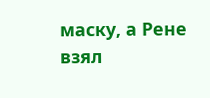маску, а Рене взял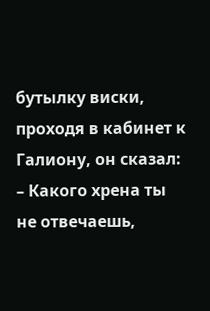бутылку виски, проходя в кабинет к Галиону, он сказал:
– Какого хрена ты не отвечаешь,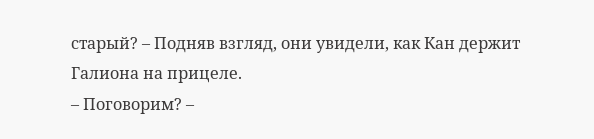старый? – Подняв взгляд, они увидели, как Кан держит Галиона на прицеле.
– Поговорим? –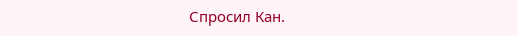Спросил Кан.